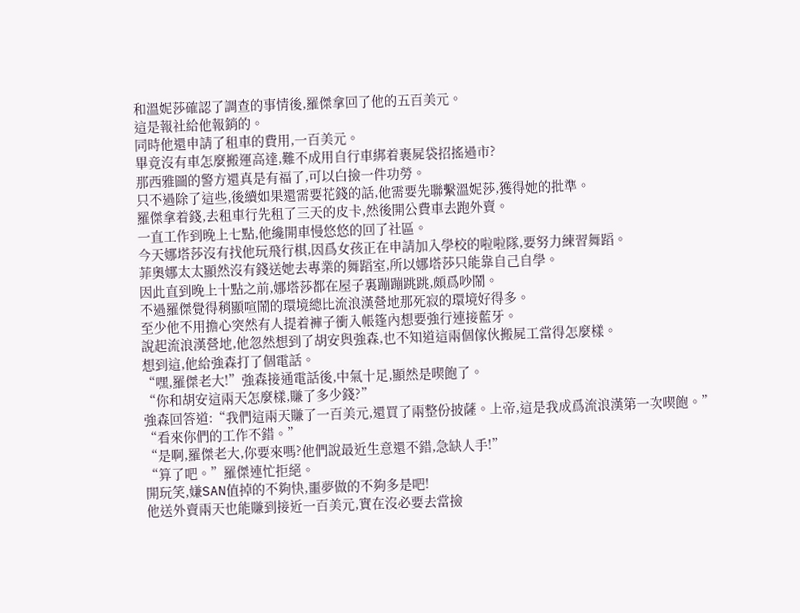和溫妮莎確認了調查的事情後,羅傑拿回了他的五百美元。
這是報社給他報銷的。
同時他還申請了租車的費用,一百美元。
畢竟沒有車怎麼搬運高達,難不成用自行車綁着裹屍袋招搖過市?
那西雅圖的警方還真是有福了,可以白撿一件功勞。
只不過除了這些,後續如果還需要花錢的話,他需要先聯繫溫妮莎,獲得她的批準。
羅傑拿着錢,去租車行先租了三天的皮卡,然後開公費車去跑外賣。
一直工作到晚上七點,他纔開車慢悠悠的回了社區。
今天娜塔莎沒有找他玩飛行棋,因爲女孩正在申請加入學校的啦啦隊,要努力練習舞蹈。
菲奧娜太太顯然沒有錢送她去專業的舞蹈室,所以娜塔莎只能靠自己自學。
因此直到晚上十點之前,娜塔莎都在屋子裏蹦蹦跳跳,頗爲吵鬧。
不過羅傑覺得稍顯喧鬧的環境總比流浪漢營地那死寂的環境好得多。
至少他不用擔心突然有人提着褲子衝入帳篷內想要強行連接藍牙。
說起流浪漢營地,他忽然想到了胡安與強森,也不知道這兩個傢伙搬屍工當得怎麼樣。
想到這,他給強森打了個電話。
“嘿,羅傑老大!”強森接通電話後,中氣十足,顯然是喫飽了。
“你和胡安這兩天怎麼樣,賺了多少錢?”
強森回答道:“我們這兩天賺了一百美元,還買了兩整份披薩。上帝,這是我成爲流浪漢第一次喫飽。”
“看來你們的工作不錯。”
“是啊,羅傑老大,你要來嗎?他們說最近生意還不錯,急缺人手!”
“算了吧。”羅傑連忙拒絕。
開玩笑,嫌SAN值掉的不夠快,噩夢做的不夠多是吧!
他送外賣兩天也能賺到接近一百美元,實在沒必要去當撿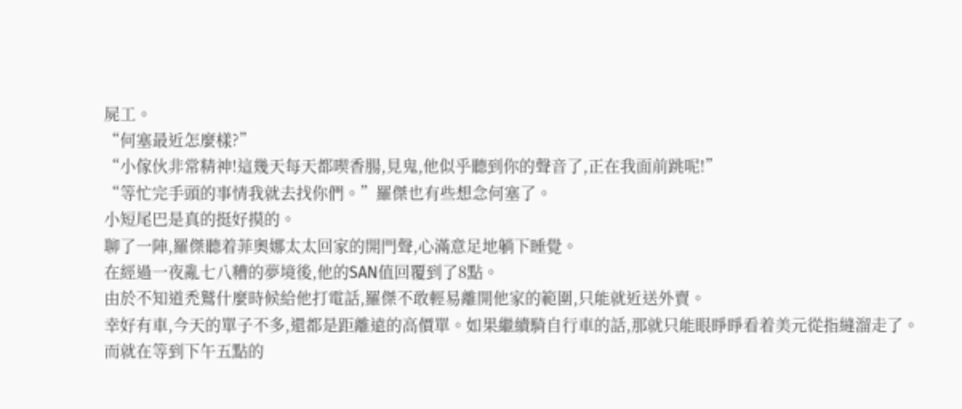屍工。
“何塞最近怎麼樣?”
“小傢伙非常精神!這幾天每天都喫香腸,見鬼,他似乎聽到你的聲音了,正在我面前跳呢!”
“等忙完手頭的事情我就去找你們。”羅傑也有些想念何塞了。
小短尾巴是真的挺好摸的。
聊了一陣,羅傑聽着菲奧娜太太回家的開門聲,心滿意足地躺下睡覺。
在經過一夜亂七八糟的夢境後,他的SAN值回覆到了8點。
由於不知道禿鷲什麼時候給他打電話,羅傑不敢輕易離開他家的範圍,只能就近送外賣。
幸好有車,今天的單子不多,還都是距離遠的高價單。如果繼續騎自行車的話,那就只能眼睜睜看着美元從指縫溜走了。
而就在等到下午五點的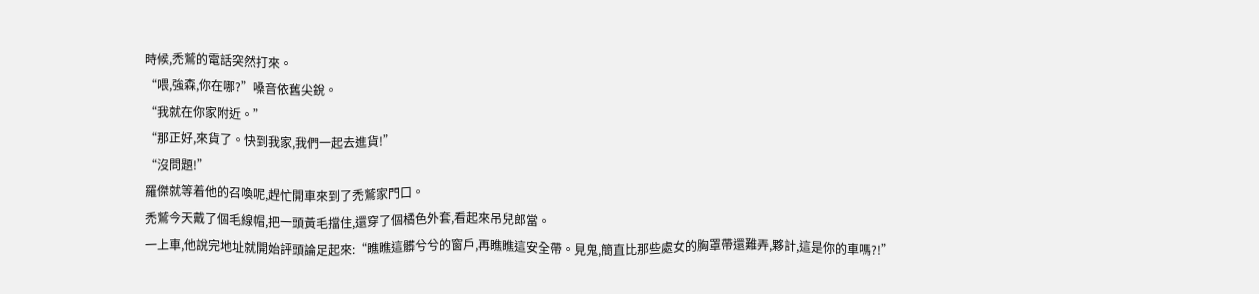時候,禿鷲的電話突然打來。
“喂,強森,你在哪?”嗓音依舊尖銳。
“我就在你家附近。”
“那正好,來貨了。快到我家,我們一起去進貨!”
“沒問題!”
羅傑就等着他的召喚呢,趕忙開車來到了禿鷲家門口。
禿鷲今天戴了個毛線帽,把一頭黃毛擋住,還穿了個橘色外套,看起來吊兒郎當。
一上車,他說完地址就開始評頭論足起來:“瞧瞧這髒兮兮的窗戶,再瞧瞧這安全帶。見鬼,簡直比那些處女的胸罩帶還難弄,夥計,這是你的車嗎?!”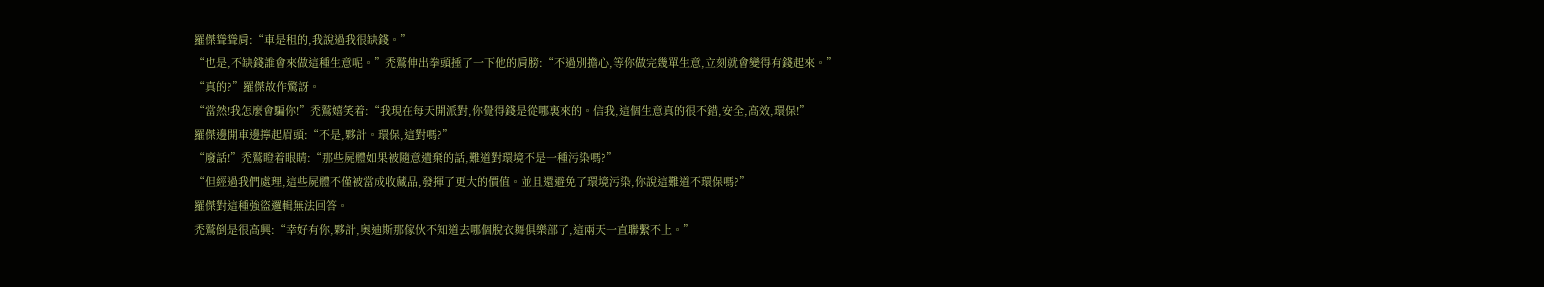羅傑聳聳肩:“車是租的,我說過我很缺錢。”
“也是,不缺錢誰會來做這種生意呢。”禿鷲伸出拳頭捶了一下他的肩膀:“不過別擔心,等你做完幾單生意,立刻就會變得有錢起來。”
“真的?”羅傑故作驚訝。
“當然!我怎麼會騙你!”禿鷲嬉笑着:“我現在每天開派對,你覺得錢是從哪裏來的。信我,這個生意真的很不錯,安全,高效,環保!”
羅傑邊開車邊擰起眉頭:“不是,夥計。環保,這對嗎?”
“廢話!”禿鷲瞪着眼睛:“那些屍體如果被隨意遺棄的話,難道對環境不是一種污染嗎?”
“但經過我們處理,這些屍體不僅被當成收藏品,發揮了更大的價值。並且還避免了環境污染,你說這難道不環保嗎?”
羅傑對這種強盜邏輯無法回答。
禿鷲倒是很高興:“幸好有你,夥計,奧迪斯那傢伙不知道去哪個脫衣舞俱樂部了,這兩天一直聯繫不上。”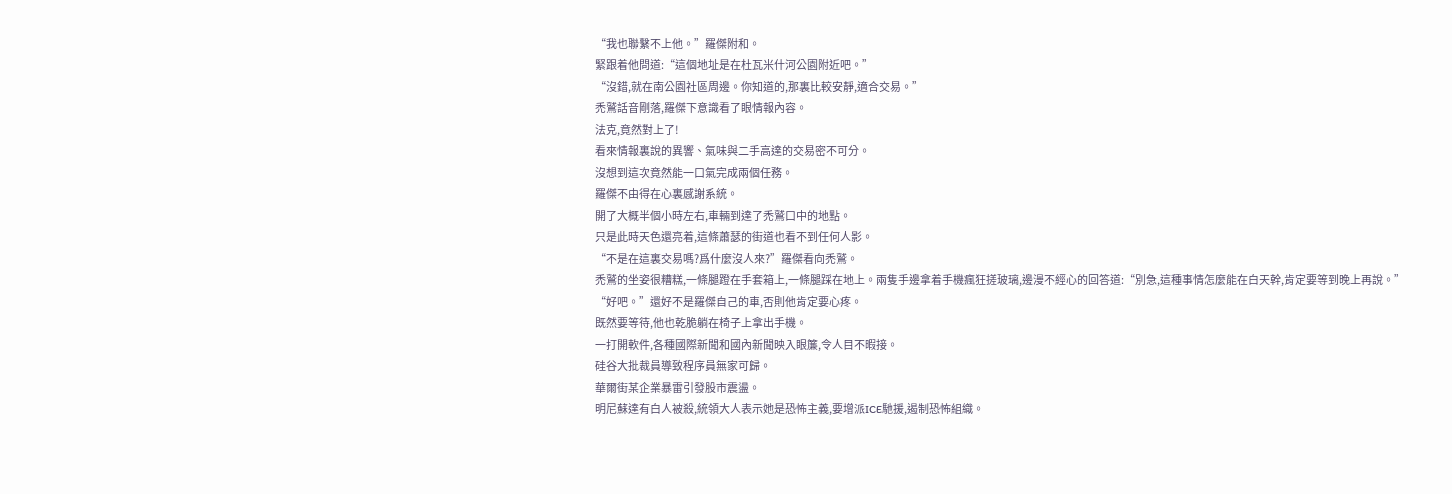“我也聯繫不上他。”羅傑附和。
緊跟着他問道:“這個地址是在杜瓦米什河公園附近吧。”
“沒錯,就在南公園社區周邊。你知道的,那裏比較安靜,適合交易。”
禿鷲話音剛落,羅傑下意識看了眼情報內容。
法克,竟然對上了!
看來情報裏說的異響、氣味與二手高達的交易密不可分。
沒想到這次竟然能一口氣完成兩個任務。
羅傑不由得在心裏感謝系統。
開了大概半個小時左右,車輛到達了禿鷲口中的地點。
只是此時天色還亮着,這條蕭瑟的街道也看不到任何人影。
“不是在這裏交易嗎?爲什麼沒人來?”羅傑看向禿鷲。
禿鷲的坐姿很糟糕,一條腿蹬在手套箱上,一條腿踩在地上。兩隻手邊拿着手機瘋狂搓玻璃,邊漫不經心的回答道:“別急,這種事情怎麼能在白天幹,肯定要等到晚上再說。”
“好吧。”還好不是羅傑自己的車,否則他肯定要心疼。
既然要等待,他也乾脆躺在椅子上拿出手機。
一打開軟件,各種國際新聞和國內新聞映入眼簾,令人目不暇接。
硅谷大批裁員導致程序員無家可歸。
華爾街某企業暴雷引發股市震盪。
明尼蘇達有白人被殺,統領大人表示她是恐怖主義,要增派ICE馳援,遏制恐怖組織。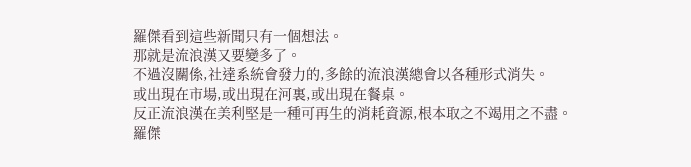羅傑看到這些新聞只有一個想法。
那就是流浪漢又要變多了。
不過沒關係,社達系統會發力的,多餘的流浪漢總會以各種形式消失。
或出現在市場,或出現在河裏,或出現在餐桌。
反正流浪漢在美利堅是一種可再生的消耗資源,根本取之不竭用之不盡。
羅傑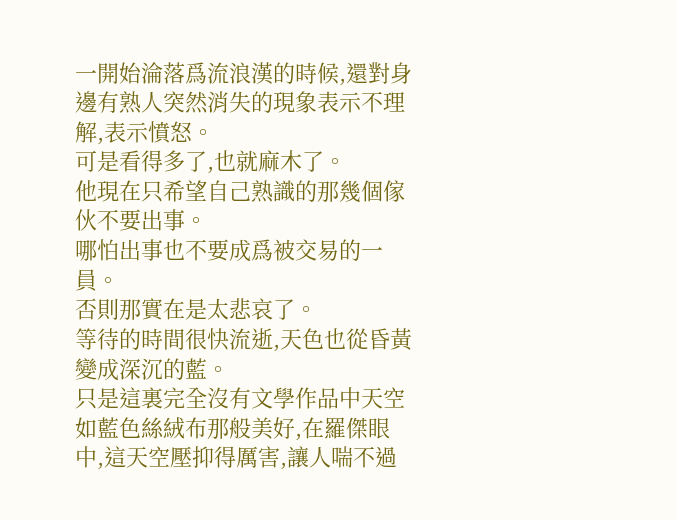一開始淪落爲流浪漢的時候,還對身邊有熟人突然消失的現象表示不理解,表示憤怒。
可是看得多了,也就麻木了。
他現在只希望自己熟識的那幾個傢伙不要出事。
哪怕出事也不要成爲被交易的一員。
否則那實在是太悲哀了。
等待的時間很快流逝,天色也從昏黃變成深沉的藍。
只是這裏完全沒有文學作品中天空如藍色絲絨布那般美好,在羅傑眼中,這天空壓抑得厲害,讓人喘不過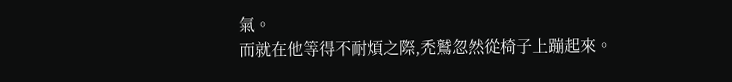氣。
而就在他等得不耐煩之際,禿鷲忽然從椅子上蹦起來。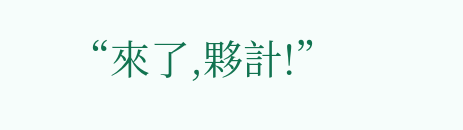“來了,夥計!”